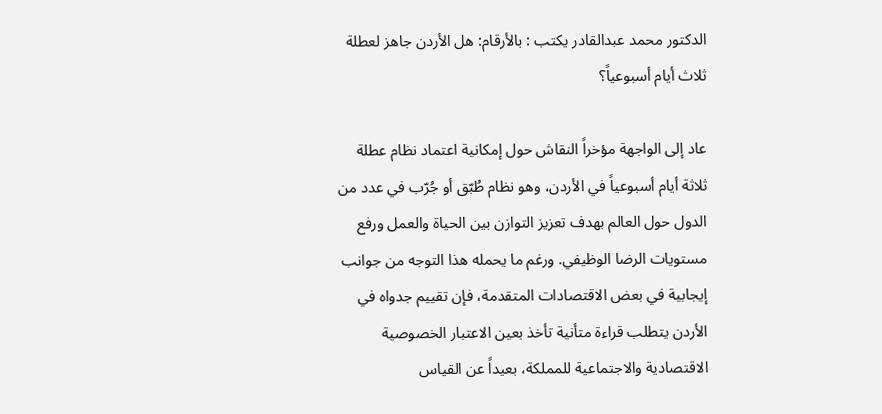الدكتور محمد عبدالقادر يكتب : بالأرقام: هل الأردن جاهز لعطلة ثلاث أيام أسبوعياً؟

عاد إلى الواجهة مؤخراً النقاش حول إمكانية اعتماد نظام عطلة ثلاثة أيام أسبوعياً في الأردن، وهو نظام طُبّق أو جُرّب في عدد من الدول حول العالم بهدف تعزيز التوازن بين الحياة والعمل ورفع مستويات الرضا الوظيفي. ورغم ما يحمله هذا التوجه من جوانب إيجابية في بعض الاقتصادات المتقدمة، فإن تقييم جدواه في الأردن يتطلب قراءة متأنية تأخذ بعين الاعتبار الخصوصية الاقتصادية والاجتماعية للمملكة، بعيداً عن القياس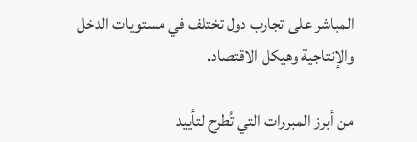المباشر على تجارب دول تختلف في مستويات الدخل والإنتاجية وهيكل الاقتصاد.

من أبرز المبررات التي تُطرح لتأييد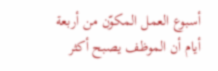أسبوع العمل المكوّن من أربعة أيام أن الموظف يصبح أكثر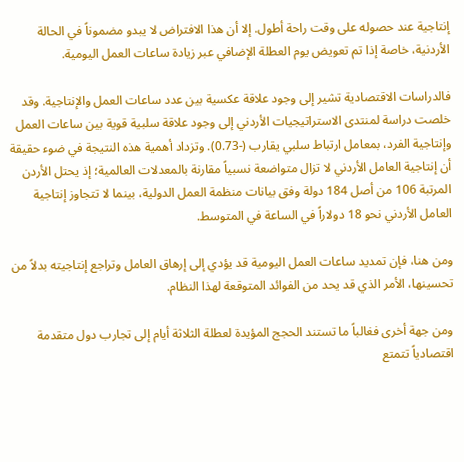إنتاجية عند حصوله على وقت راحة أطول. إلا أن هذا الافتراض لا يبدو مضموناً في الحالة الأردنية، خاصة إذا تم تعويض يوم العطلة الإضافي عبر زيادة ساعات العمل اليومية.

فالدراسات الاقتصادية تشير إلى وجود علاقة عكسية بين عدد ساعات العمل والإنتاجية. وقد خلصت دراسة لمنتدى الاستراتيجيات الأردني إلى وجود علاقة سلبية قوية بين ساعات العمل وإنتاجية الفرد، بمعامل ارتباط سلبي يقارب (-0.73). وتزداد أهمية هذه النتيجة في ضوء حقيقة أن إنتاجية العامل الأردني لا تزال متواضعة نسبياً مقارنة بالمعدلات العالمية؛ إذ يحتل الأردن المرتبة 106 من أصل 184 دولة وفق بيانات منظمة العمل الدولية، بينما لا تتجاوز إنتاجية العامل الأردني نحو 18 دولاراً في الساعة في المتوسط.

ومن هنا، فإن تمديد ساعات العمل اليومية قد يؤدي إلى إرهاق العامل وتراجع إنتاجيته بدلاً من تحسينها، الأمر الذي قد يحد من الفوائد المتوقعة لهذا النظام.

ومن جهة أخرى فغالباً ما تستند الحجج المؤيدة لعطلة الثلاثة أيام إلى تجارب دول متقدمة اقتصادياً تتمتع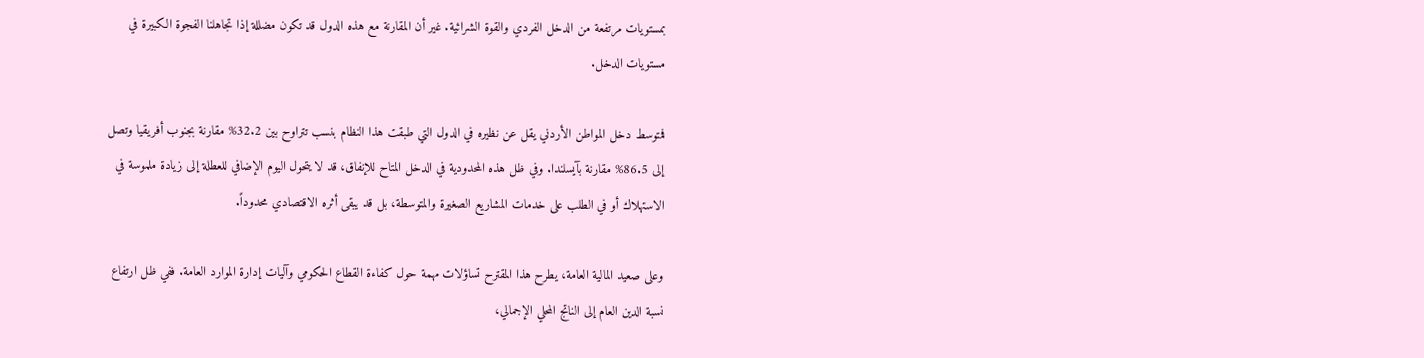بمستويات مرتفعة من الدخل الفردي والقوة الشرائية. غير أن المقارنة مع هذه الدول قد تكون مضللة إذا تجاهلنا الفجوة الكبيرة في مستويات الدخل.

فمتوسط دخل المواطن الأردني يقل عن نظيره في الدول التي طبقت هذا النظام بنسب تتراوح بين 32.2% مقارنة بجنوب أفريقيا وتصل إلى 86.5% مقارنة بآيسلندا. وفي ظل هذه المحدودية في الدخل المتاح للإنفاق، قد لا يتحول اليوم الإضافي للعطلة إلى زيادة ملموسة في الاستهلاك أو في الطلب على خدمات المشاريع الصغيرة والمتوسطة، بل قد يبقى أثره الاقتصادي محدوداً.

وعلى صعيد المالية العامة، يطرح هذا المقترح تساؤلات مهمة حول كفاءة القطاع الحكومي وآليات إدارة الموارد العامة. ففي ظل ارتفاع نسبة الدين العام إلى الناتج المحلي الإجمالي،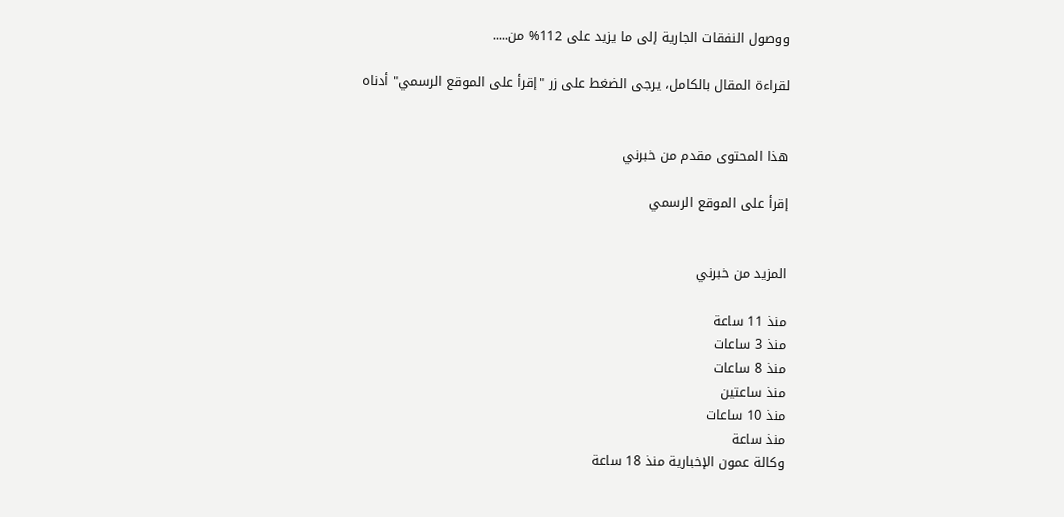ووصول النفقات الجارية إلى ما يزيد على 112% من.....

لقراءة المقال بالكامل، يرجى الضغط على زر "إقرأ على الموقع الرسمي" أدناه


هذا المحتوى مقدم من خبرني

إقرأ على الموقع الرسمي


المزيد من خبرني

منذ 11 ساعة
منذ 3 ساعات
منذ 8 ساعات
منذ ساعتين
منذ 10 ساعات
منذ ساعة
وكالة عمون الإخبارية منذ 18 ساعة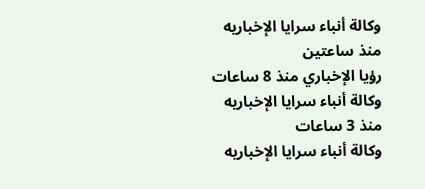وكالة أنباء سرايا الإخباريه منذ ساعتين
رؤيا الإخباري منذ 8 ساعات
وكالة أنباء سرايا الإخباريه منذ 3 ساعات
وكالة أنباء سرايا الإخباريه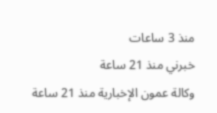منذ 3 ساعات
خبرني منذ 21 ساعة
وكالة عمون الإخبارية منذ 21 ساعة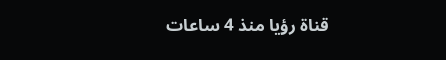قناة رؤيا منذ 4 ساعات